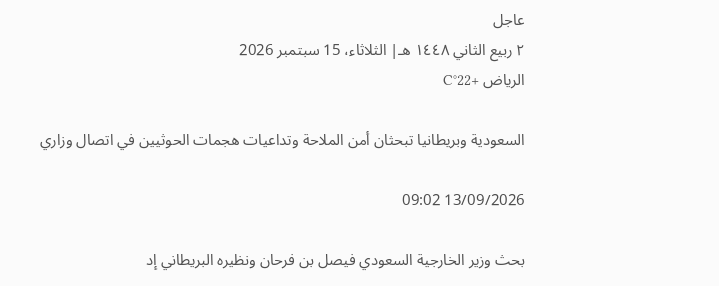عاجل
٢ ربيع الثاني ١٤٤٨ هـ| الثلاثاء، 15 سبتمبر 2026
الرياض +22°C

السعودية وبريطانيا تبحثان أمن الملاحة وتداعيات هجمات الحوثيين في اتصال وزاري

13/09/2026 09:02

بحث وزير الخارجية السعودي فيصل بن فرحان ونظيره البريطاني إد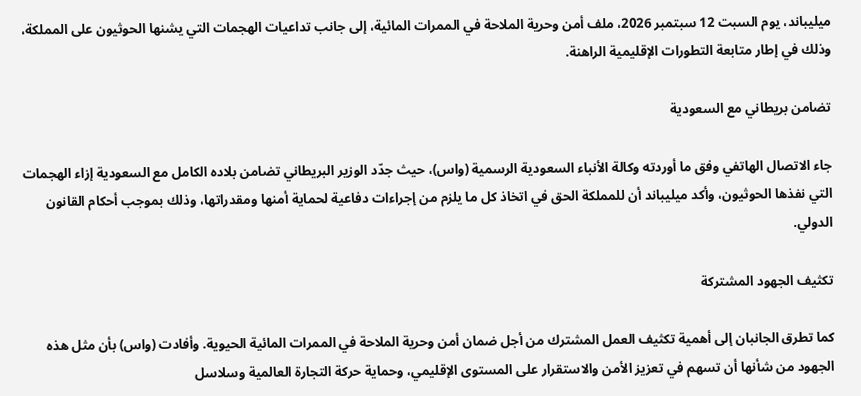ميليباند، يوم السبت 12 سبتمبر 2026، ملف أمن وحرية الملاحة في الممرات المائية، إلى جانب تداعيات الهجمات التي يشنها الحوثيون على المملكة، وذلك في إطار متابعة التطورات الإقليمية الراهنة.

تضامن بريطاني مع السعودية

جاء الاتصال الهاتفي وفق ما أوردته وكالة الأنباء السعودية الرسمية (واس)، حيث جدّد الوزير البريطاني تضامن بلاده الكامل مع السعودية إزاء الهجمات التي نفذها الحوثيون، وأكد ميليباند أن للمملكة الحق في اتخاذ كل ما يلزم من إجراءات دفاعية لحماية أمنها ومقدراتها، وذلك بموجب أحكام القانون الدولي.

تكثيف الجهود المشتركة

كما تطرق الجانبان إلى أهمية تكثيف العمل المشترك من أجل ضمان أمن وحرية الملاحة في الممرات المائية الحيوية. وأفادت (واس) بأن مثل هذه الجهود من شأنها أن تسهم في تعزيز الأمن والاستقرار على المستوى الإقليمي، وحماية حركة التجارة العالمية وسلاسل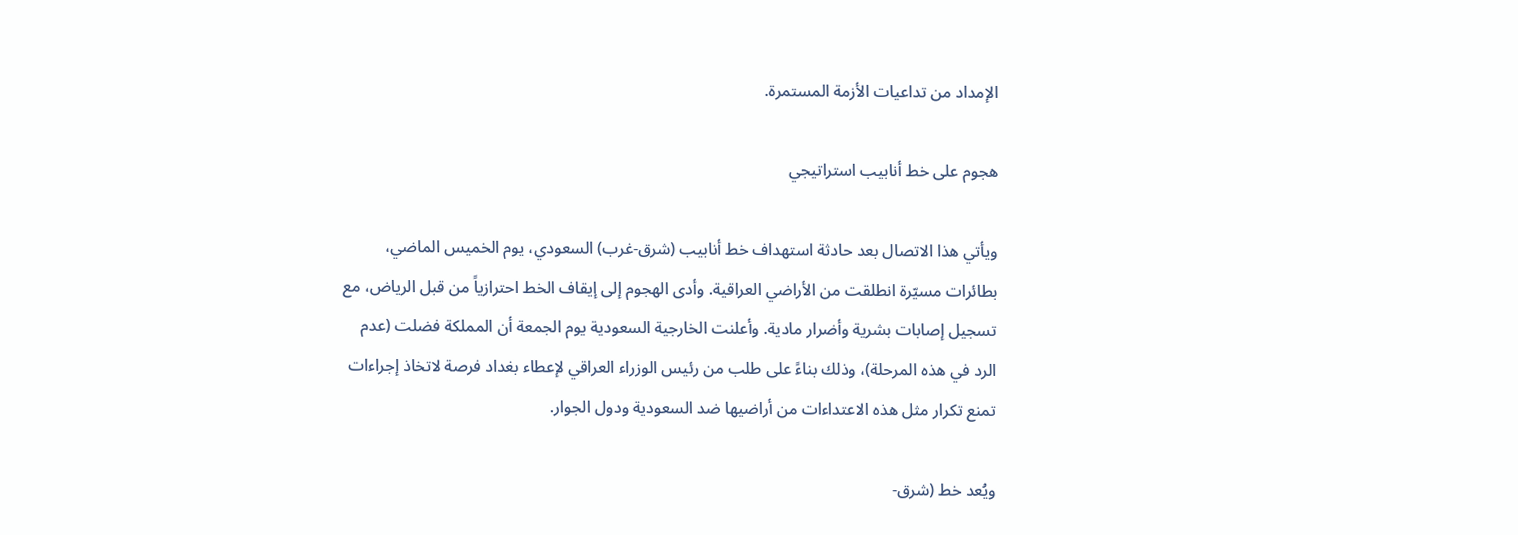الإمداد من تداعيات الأزمة المستمرة.

هجوم على خط أنابيب استراتيجي

ويأتي هذا الاتصال بعد حادثة استهداف خط أنابيب (شرق-غرب) السعودي، يوم الخميس الماضي، بطائرات مسيّرة انطلقت من الأراضي العراقية. وأدى الهجوم إلى إيقاف الخط احترازياً من قبل الرياض، مع تسجيل إصابات بشرية وأضرار مادية. وأعلنت الخارجية السعودية يوم الجمعة أن المملكة فضلت (عدم الرد في هذه المرحلة)، وذلك بناءً على طلب من رئيس الوزراء العراقي لإعطاء بغداد فرصة لاتخاذ إجراءات تمنع تكرار مثل هذه الاعتداءات من أراضيها ضد السعودية ودول الجوار.

ويُعد خط (شرق-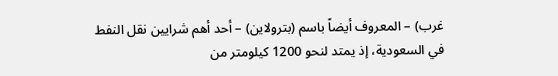غرب) – المعروف أيضاً باسم (بترولاين) – أحد أهم شرايين نقل النفط في السعودية، إذ يمتد لنحو 1200 كيلومتر من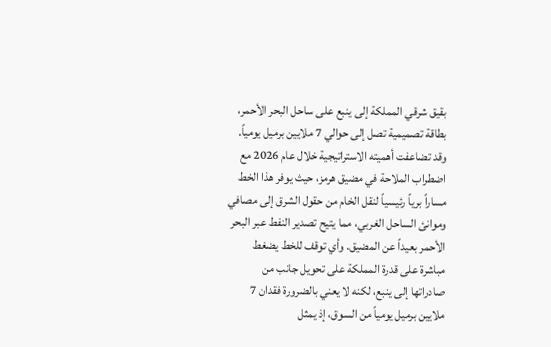بقيق شرقي المملكة إلى ينبع على ساحل البحر الأحمر، بطاقة تصميمية تصل إلى حوالي 7 ملايين برميل يومياً. وقد تضاعفت أهميته الاستراتيجية خلال عام 2026 مع اضطراب الملاحة في مضيق هرمز، حيث يوفر هذا الخط مساراً برياً رئيسياً لنقل الخام من حقول الشرق إلى مصافي وموانئ الساحل الغربي، مما يتيح تصدير النفط عبر البحر الأحمر بعيداً عن المضيق. وأي توقف للخط يضغط مباشرة على قدرة المملكة على تحويل جانب من صادراتها إلى ينبع، لكنه لا يعني بالضرورة فقدان 7 ملايين برميل يومياً من السوق، إذ يمثل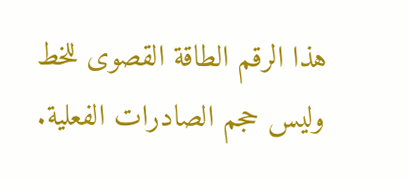هذا الرقم الطاقة القصوى للخط وليس حجم الصادرات الفعلية.